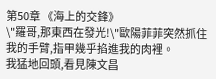第50章 《海上的交鋒》
\"羅哥,那東西在發光!\"歐陽菲菲突然抓住我的手臂,指甲幾乎掐進我的肉裡。
我猛地回頭,看見陳文昌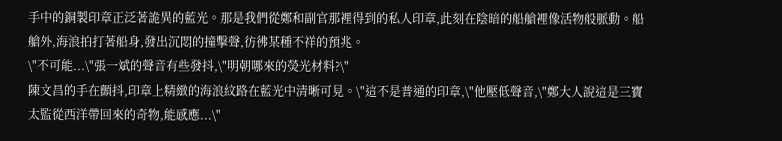手中的銅製印章正泛著詭異的藍光。那是我們從鄭和副官那裡得到的私人印章,此刻在陰暗的船艙裡像活物般脈動。船艙外,海浪拍打著船身,發出沉悶的撞擊聲,彷彿某種不祥的預兆。
\"不可能...\"張一斌的聲音有些發抖,\"明朝哪來的熒光材料?\"
陳文昌的手在顫抖,印章上精緻的海浪紋路在藍光中清晰可見。\"這不是普通的印章,\"他壓低聲音,\"鄭大人說這是三寶太監從西洋帶回來的奇物,能感應...\"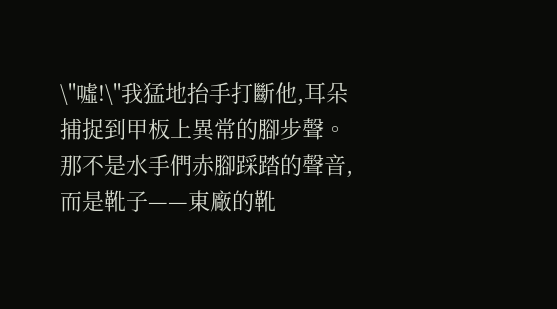\"噓!\"我猛地抬手打斷他,耳朵捕捉到甲板上異常的腳步聲。那不是水手們赤腳踩踏的聲音,而是靴子——東廠的靴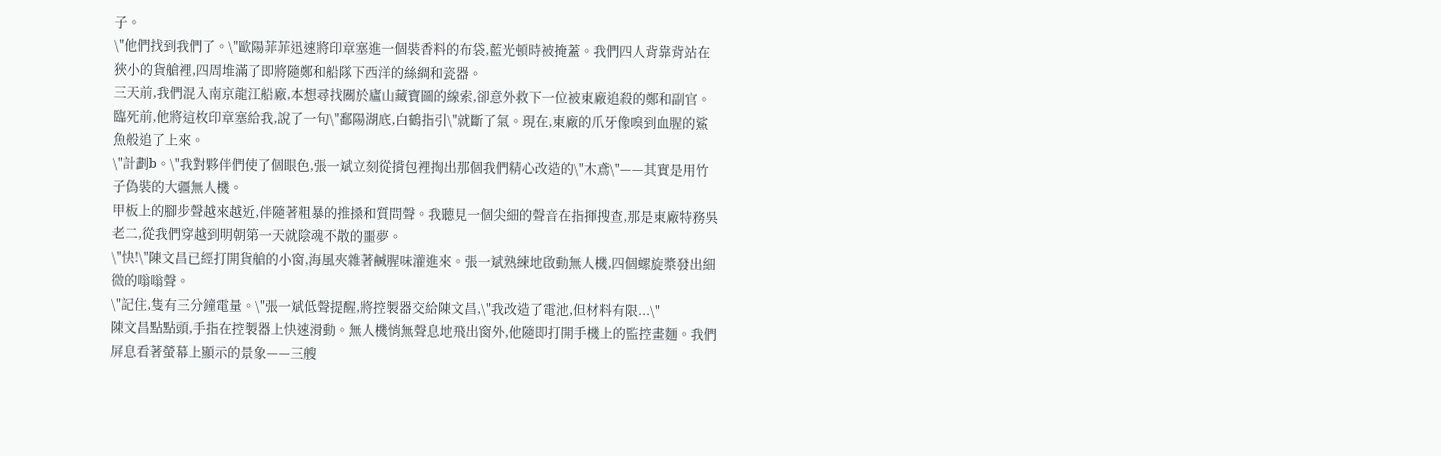子。
\"他們找到我們了。\"歐陽菲菲迅速將印章塞進一個裝香料的布袋,藍光頓時被掩蓋。我們四人背靠背站在狹小的貨艙裡,四周堆滿了即將隨鄭和船隊下西洋的絲綢和瓷器。
三天前,我們混入南京龍江船廠,本想尋找關於廬山藏寶圖的線索,卻意外救下一位被東廠追殺的鄭和副官。臨死前,他將這枚印章塞給我,說了一句\"鄱陽湖底,白鶴指引\"就斷了氣。現在,東廠的爪牙像嗅到血腥的鯊魚般追了上來。
\"計劃b。\"我對夥伴們使了個眼色,張一斌立刻從揹包裡掏出那個我們精心改造的\"木鳶\"——其實是用竹子偽裝的大疆無人機。
甲板上的腳步聲越來越近,伴隨著粗暴的推搡和質問聲。我聽見一個尖細的聲音在指揮搜查,那是東廠特務吳老二,從我們穿越到明朝第一天就陰魂不散的噩夢。
\"快!\"陳文昌已經打開貨艙的小窗,海風夾雜著鹹腥味灌進來。張一斌熟練地啟動無人機,四個螺旋槳發出細微的嗡嗡聲。
\"記住,隻有三分鐘電量。\"張一斌低聲提醒,將控製器交給陳文昌,\"我改造了電池,但材料有限...\"
陳文昌點點頭,手指在控製器上快速滑動。無人機悄無聲息地飛出窗外,他隨即打開手機上的監控畫麵。我們屏息看著螢幕上顯示的景象——三艘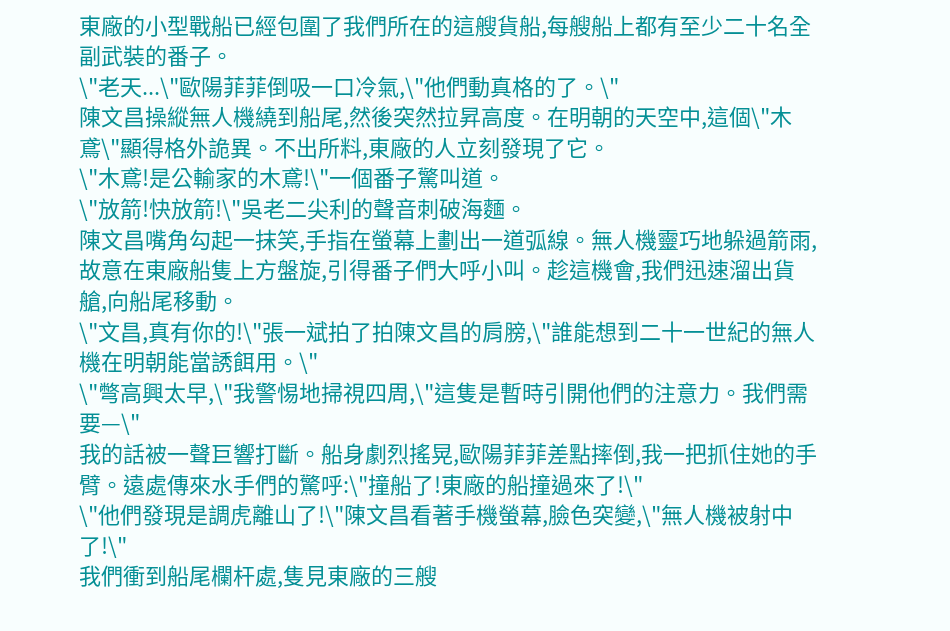東廠的小型戰船已經包圍了我們所在的這艘貨船,每艘船上都有至少二十名全副武裝的番子。
\"老天...\"歐陽菲菲倒吸一口冷氣,\"他們動真格的了。\"
陳文昌操縱無人機繞到船尾,然後突然拉昇高度。在明朝的天空中,這個\"木鳶\"顯得格外詭異。不出所料,東廠的人立刻發現了它。
\"木鳶!是公輸家的木鳶!\"一個番子驚叫道。
\"放箭!快放箭!\"吳老二尖利的聲音刺破海麵。
陳文昌嘴角勾起一抹笑,手指在螢幕上劃出一道弧線。無人機靈巧地躲過箭雨,故意在東廠船隻上方盤旋,引得番子們大呼小叫。趁這機會,我們迅速溜出貨艙,向船尾移動。
\"文昌,真有你的!\"張一斌拍了拍陳文昌的肩膀,\"誰能想到二十一世紀的無人機在明朝能當誘餌用。\"
\"彆高興太早,\"我警惕地掃視四周,\"這隻是暫時引開他們的注意力。我們需要—\"
我的話被一聲巨響打斷。船身劇烈搖晃,歐陽菲菲差點摔倒,我一把抓住她的手臂。遠處傳來水手們的驚呼:\"撞船了!東廠的船撞過來了!\"
\"他們發現是調虎離山了!\"陳文昌看著手機螢幕,臉色突變,\"無人機被射中了!\"
我們衝到船尾欄杆處,隻見東廠的三艘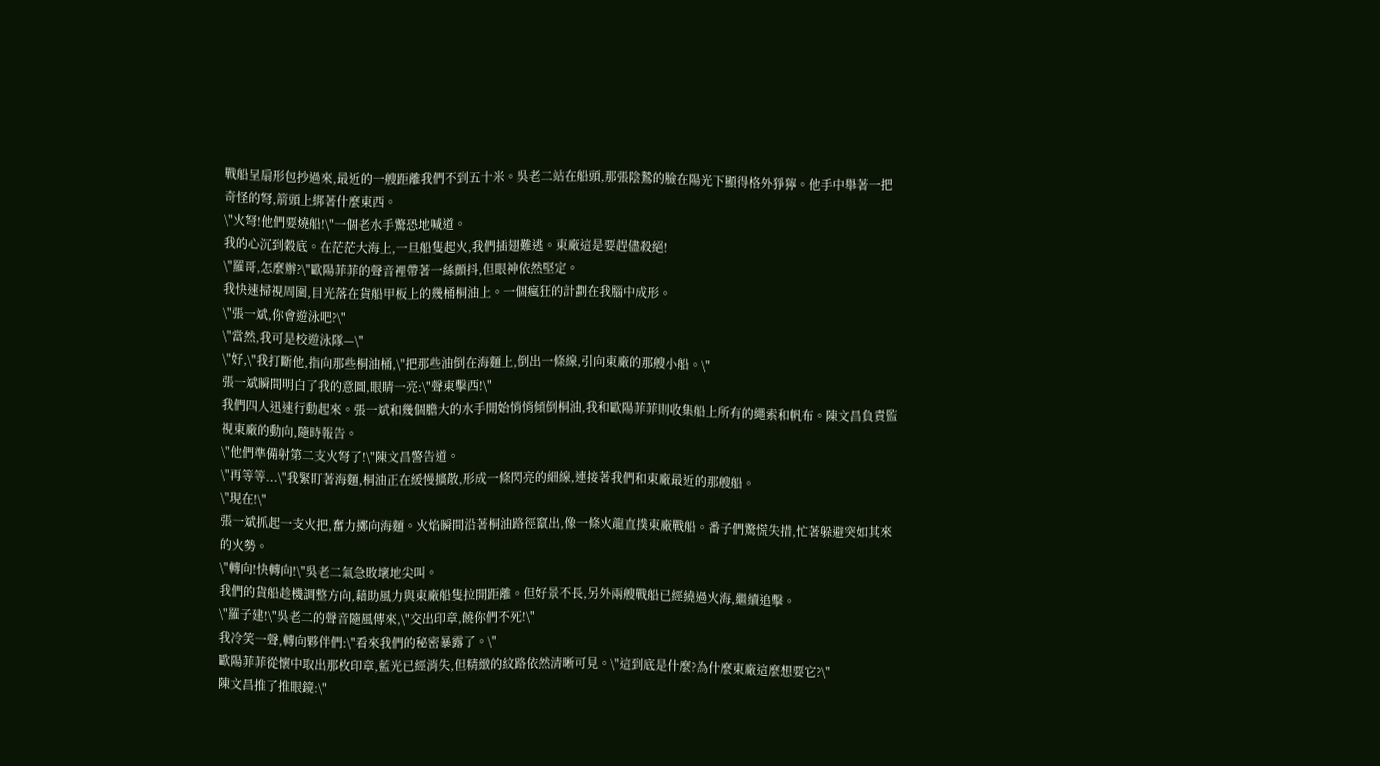戰船呈扇形包抄過來,最近的一艘距離我們不到五十米。吳老二站在船頭,那張陰鷙的臉在陽光下顯得格外猙獰。他手中舉著一把奇怪的弩,箭頭上綁著什麼東西。
\"火弩!他們要燒船!\"一個老水手驚恐地喊道。
我的心沉到穀底。在茫茫大海上,一旦船隻起火,我們插翅難逃。東廠這是要趕儘殺絕!
\"羅哥,怎麼辦?\"歐陽菲菲的聲音裡帶著一絲顫抖,但眼神依然堅定。
我快速掃視周圍,目光落在貨船甲板上的幾桶桐油上。一個瘋狂的計劃在我腦中成形。
\"張一斌,你會遊泳吧?\"
\"當然,我可是校遊泳隊—\"
\"好,\"我打斷他,指向那些桐油桶,\"把那些油倒在海麵上,倒出一條線,引向東廠的那艘小船。\"
張一斌瞬間明白了我的意圖,眼睛一亮:\"聲東擊西!\"
我們四人迅速行動起來。張一斌和幾個膽大的水手開始悄悄傾倒桐油,我和歐陽菲菲則收集船上所有的繩索和帆布。陳文昌負責監視東廠的動向,隨時報告。
\"他們準備射第二支火弩了!\"陳文昌警告道。
\"再等等...\"我緊盯著海麵,桐油正在緩慢擴散,形成一條閃亮的細線,連接著我們和東廠最近的那艘船。
\"現在!\"
張一斌抓起一支火把,奮力擲向海麵。火焰瞬間沿著桐油路徑竄出,像一條火龍直撲東廠戰船。番子們驚慌失措,忙著躲避突如其來的火勢。
\"轉向!快轉向!\"吳老二氣急敗壞地尖叫。
我們的貨船趁機調整方向,藉助風力與東廠船隻拉開距離。但好景不長,另外兩艘戰船已經繞過火海,繼續追擊。
\"羅子建!\"吳老二的聲音隨風傳來,\"交出印章,饒你們不死!\"
我冷笑一聲,轉向夥伴們:\"看來我們的秘密暴露了。\"
歐陽菲菲從懷中取出那枚印章,藍光已經消失,但精緻的紋路依然清晰可見。\"這到底是什麼?為什麼東廠這麼想要它?\"
陳文昌推了推眼鏡:\"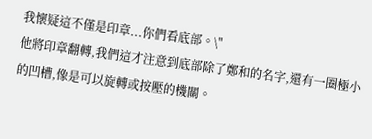我懷疑這不僅是印章...你們看底部。\"
他將印章翻轉,我們這才注意到底部除了鄭和的名字,還有一圈極小的凹槽,像是可以旋轉或按壓的機關。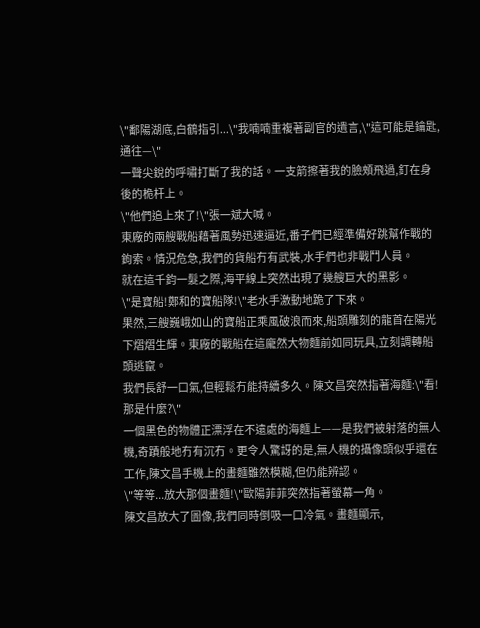\"鄱陽湖底,白鶴指引...\"我喃喃重複著副官的遺言,\"這可能是鑰匙,通往—\"
一聲尖銳的呼嘯打斷了我的話。一支箭擦著我的臉頰飛過,釘在身後的桅杆上。
\"他們追上來了!\"張一斌大喊。
東廠的兩艘戰船藉著風勢迅速逼近,番子們已經準備好跳幫作戰的鉤索。情況危急,我們的貨船冇有武裝,水手們也非戰鬥人員。
就在這千鈞一髮之際,海平線上突然出現了幾艘巨大的黑影。
\"是寶船!鄭和的寶船隊!\"老水手激動地跪了下來。
果然,三艘巍峨如山的寶船正乘風破浪而來,船頭雕刻的龍首在陽光下熠熠生輝。東廠的戰船在這龐然大物麵前如同玩具,立刻調轉船頭逃竄。
我們長舒一口氣,但輕鬆冇能持續多久。陳文昌突然指著海麵:\"看!那是什麼?\"
一個黑色的物體正漂浮在不遠處的海麵上——是我們被射落的無人機,奇蹟般地冇有沉冇。更令人驚訝的是,無人機的攝像頭似乎還在工作,陳文昌手機上的畫麵雖然模糊,但仍能辨認。
\"等等...放大那個畫麵!\"歐陽菲菲突然指著螢幕一角。
陳文昌放大了圖像,我們同時倒吸一口冷氣。畫麵顯示,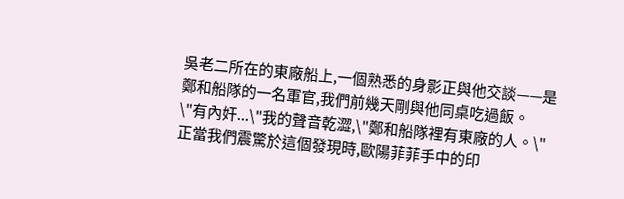吳老二所在的東廠船上,一個熟悉的身影正與他交談——是鄭和船隊的一名軍官,我們前幾天剛與他同桌吃過飯。
\"有內奸...\"我的聲音乾澀,\"鄭和船隊裡有東廠的人。\"
正當我們震驚於這個發現時,歐陽菲菲手中的印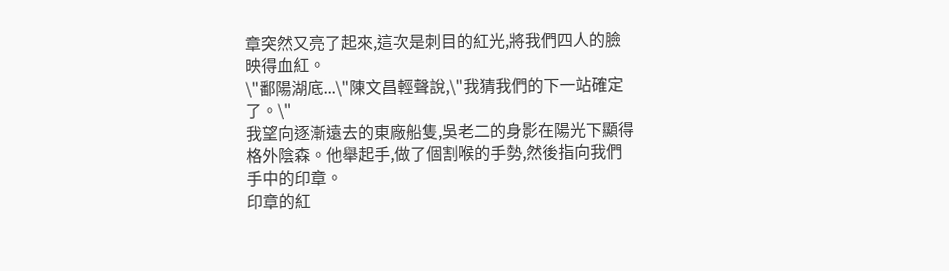章突然又亮了起來,這次是刺目的紅光,將我們四人的臉映得血紅。
\"鄱陽湖底...\"陳文昌輕聲說,\"我猜我們的下一站確定了。\"
我望向逐漸遠去的東廠船隻,吳老二的身影在陽光下顯得格外陰森。他舉起手,做了個割喉的手勢,然後指向我們手中的印章。
印章的紅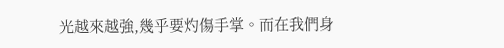光越來越強,幾乎要灼傷手掌。而在我們身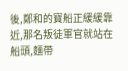後,鄭和的寶船正緩緩靠近,那名叛徒軍官就站在船頭,麵帶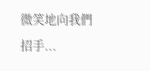微笑地向我們招手...